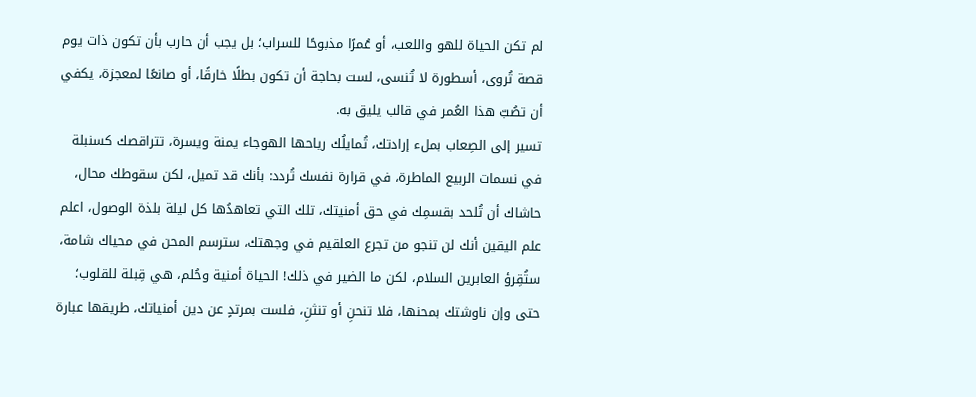لم تكن الحياة للهو واللعب، أو عُمرًا مذبوحًا للسراب؛ بل يجب أن حارب بأن تكون ذات يوم قصة تُروى، أسطورة لا تُنسى، لست بحاجة أن تكون بطلًا خارقًا، أو صانعًا لمعجزة، يكفي أن تصُبّ هذا العُمر في قالب يليق به.
تسير إلى الصِعاب بملء إرادتك، تُمايلُك رياحها الهوجاء يمنة ويسرة، تتراقصك كسنبلة في نسمات الربيع الماطرة، في قرارة نفسك تُردد: بأنك قد تميل، لكن سقوطك محال، حاشاك أن تُلحد بقسمِك في حق أمنيتك، تلك التي تعاهدُها كل ليلة بلذة الوصول، اعلم علم اليقين أنك لن تنجو من تجرع العلقيم في وجهتك، سترسم المحن في محياك شامة، ستُقِرؤ العابرين السلام، لكن ما الضير في ذلك! الحياة أمنية وحُلم، هي قِبلة للقلوب؛ حتى وإن ناوشتك بمحنها، فلا تنحنِ أو تنثنِ، فلست بمرتدٍ عن دين أمنياتك، طريقها عبارة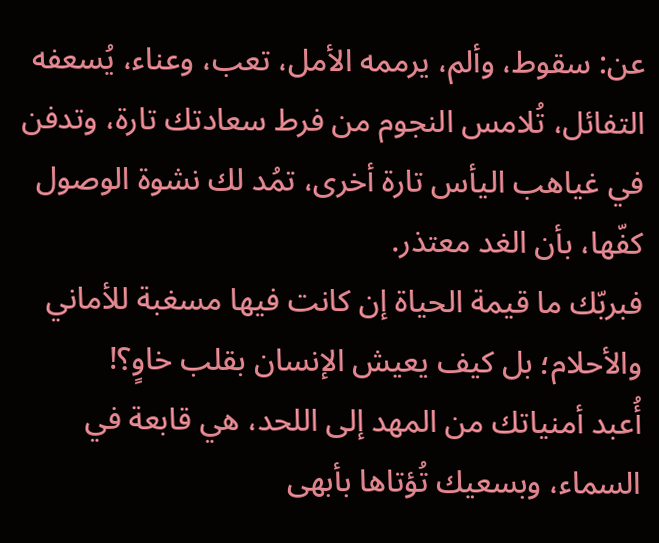عن: سقوط، وألم، يرممه الأمل، تعب، وعناء، يُسعفه التفائل، تُلامس النجوم من فرط سعادتك تارة، وتدفن في غياهب اليأس تارة أخرى، تمُد لك نشوة الوصول كفّها، بأن الغد معتذر.
فبربّك ما قيمة الحياة إن كانت فيها مسغبة للأماني والأحلام؛ بل كيف يعيش الإنسان بقلب خاوٍ؟!
أُعبد أمنياتك من المهد إلى اللحد، هي قابعة في السماء، وبسعيك تُؤتاها بأبهى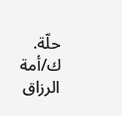حلّة.
ك/أمة الرزاق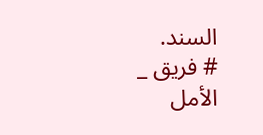السند.
# فريق _ الأمل